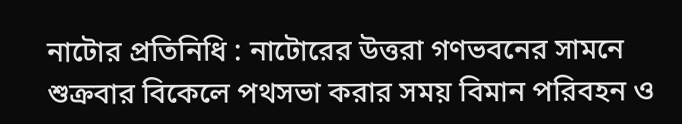নাটোর প্রতিনিধি : নাটোরের উত্তরা গণভবনের সামনে শুক্রবার বিকেলে পথসভা করার সময় বিমান পরিবহন ও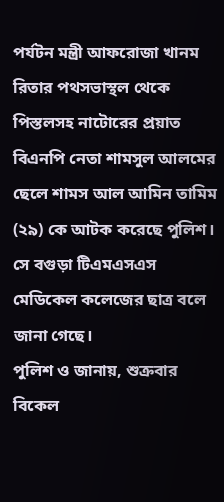পর্যটন মন্ত্রী আফরোজা খানম রিতার পথসভাস্থল থেকে পিস্তলসহ নাটোরের প্রয়াত বিএনপি নেতা শামসুল আলমের ছেলে শামস আল আমিন তামিম (২৯) কে আটক করেছে পুলিশ। সে বগুড়া টিএমএসএস মেডিকেল কলেজের ছাত্র বলে জানা গেছে।
পুলিশ ও জানায়, শুক্রবার বিকেল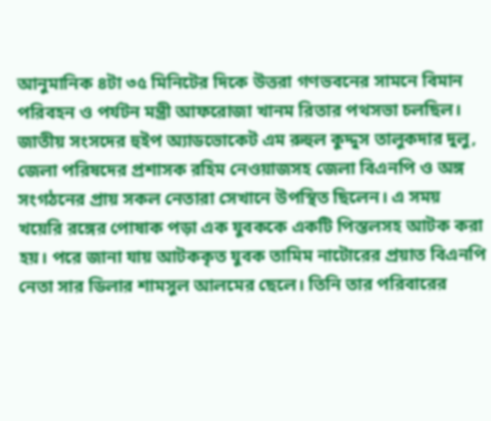আনুমানিক ৪টা ৩৫ মিনিটের দিকে উত্তরা গণভবনের সামনে বিমান পরিবহন ও পর্যটন মন্ত্রী আফরোজা খানম রিতার পথসভা চলছিল। জাতীয় সংসদের হুইপ অ্যাডভোকেট এম রুহুল কুদ্দুস তালুকদার দুলু, জেলা পরিষদের প্রশাসক রহিম নেওয়াজসহ জেলা বিএনপি ও অঙ্গ সংগঠনের প্রায় সকল নেতারা সেখানে উপস্থিত ছিলেন। এ সময় খয়েরি রঙ্গের পোষাক পড়া এক যুবককে একটি পিস্তলসহ আটক করা হয়। পরে জানা যায় আটককৃত যুবক তামিম নাটোরের প্রয়াত বিএনপি নেতা সার ডিলার শামসুল আলমের ছেলে। তিনি তার পরিবারের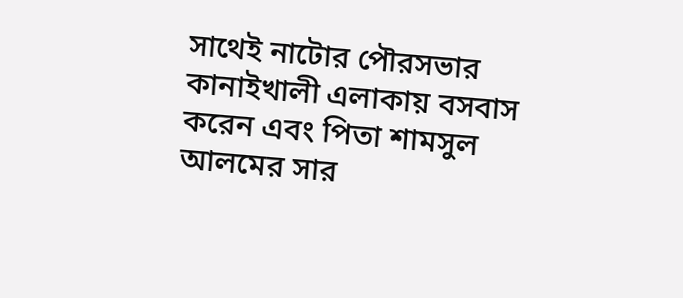সাথেই নাটোর পৌরসভার কানাইখালী এলাকায় বসবাস করেন এবং পিতা শামসুল আলমের সার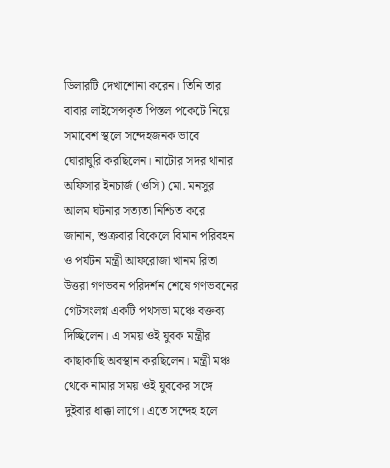ডিলারটি দেখাশোনা করেন। তিনি তার বাবার লাইসেন্সকৃত পিস্তল পকেটে নিয়ে সমাবেশ স্থলে সন্দেহজনক ভাবে ঘোরাঘুরি করছিলেন। নাটোর সদর থানার অফিসার ইনচার্জ (ওসি) মো. মনসুর আলম ঘটনার সত্যতা নিশ্চিত করে জানান, শুক্রবার বিকেলে বিমান পরিবহন ও পর্যটন মন্ত্রী আফরোজা খানম রিতা উত্তরা গণভবন পরিদর্শন শেষে গণভবনের গেটসংলগ্ন একটি পথসভা মঞ্চে বক্তব্য দিচ্ছিলেন। এ সময় ওই যুবক মন্ত্রীর কাছাকাছি অবস্থান করছিলেন। মন্ত্রী মঞ্চ থেকে নামার সময় ওই যুবকের সঙ্গে দুইবার ধাক্কা লাগে। এতে সন্দেহ হলে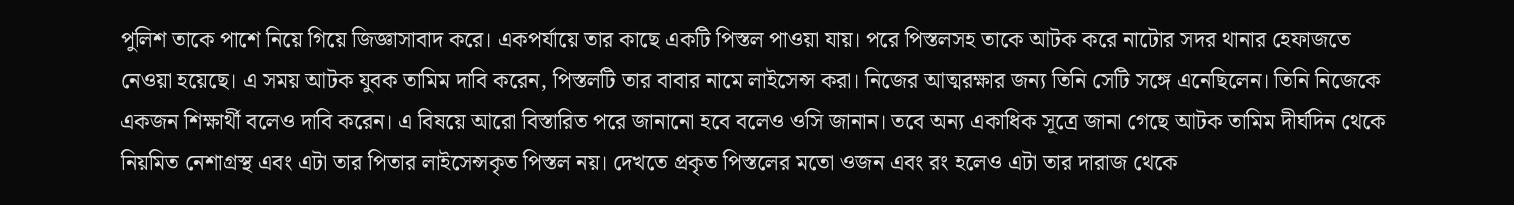পুলিশ তাকে পাশে নিয়ে গিয়ে জিজ্ঞাসাবাদ করে। একপর্যায়ে তার কাছে একটি পিস্তল পাওয়া যায়। পরে পিস্তলসহ তাকে আটক করে নাটোর সদর থানার হেফাজতে নেওয়া হয়েছে। এ সময় আটক যুবক তামিম দাবি করেন, পিস্তলটি তার বাবার নামে লাইসেন্স করা। নিজের আত্মরক্ষার জন্য তিনি সেটি সঙ্গে এনেছিলেন। তিনি নিজেকে একজন শিক্ষার্থী বলেও দাবি করেন। এ বিষয়ে আরো বিস্তারিত পরে জানানো হবে বলেও ওসি জানান। তবে অন্য একাধিক সূত্রে জানা গেছে আটক তামিম দীর্ঘদিন থেকে নিয়মিত নেশাগ্রস্থ এবং এটা তার পিতার লাইসেন্সকৃত পিস্তল নয়। দেখতে প্রকৃত পিস্তলের মতো ওজন এবং রং হলেও এটা তার দারাজ থেকে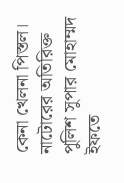কেনা খেলনা পিস্তল। নাটোরের অতিরিক্ত পুলিশ সুপার মোহাম্মদ ইফতে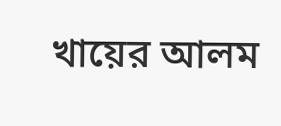খায়ের আলম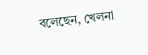বলেছেন, খেলনা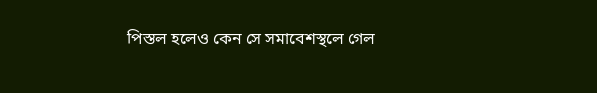পিস্তল হলেও কেন সে সমাবেশস্থলে গেল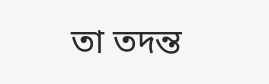তা তদন্ত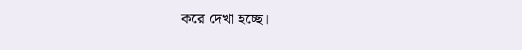করে দেখা হচ্ছে।